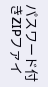パスワード付きZIPファイ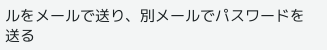ルをメールで送り、別メールでパスワードを送る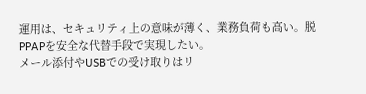運用は、セキュリティ上の意味が薄く、業務負荷も高い。脱PPAPを安全な代替手段で実現したい。
メール添付やUSBでの受け取りはリ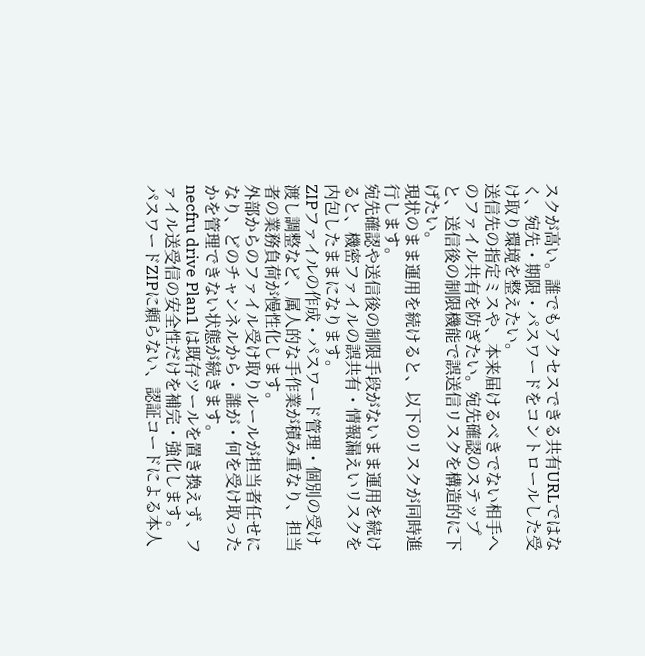スクが高い。誰でもアクセスできる共有URLではなく、宛先・期限・パスワードをコントロールした受け取り環境を整えたい。
送信先の指定ミスや、本来届けるべきでない相手へのファイル共有を防ぎたい。宛先確認のステップと、送信後の制限機能で誤送信リスクを構造的に下げたい。
現状のまま運用を続けると、以下のリスクが同時進行します。
宛先確認や送信後の制限手段がないまま運用を続けると、機密ファイルの誤共有・情報漏えいリスクを内包したままになります。
ZIPファイルの作成・パスワード管理・個別の受け渡し調整など、属人的な手作業が積み重なり、担当者の業務負荷が慢性化します。
外部からのファイル受け取りルールが担当者任せになり、どのチャンネルから・誰が・何を受け取ったかを管理できない状態が続きます。
necfru drive Plan1 は既存ツールを置き換えず、ファイル送受信の安全性だけを補完・強化します。
パスワードZIPに頼らない、認証コードによる本人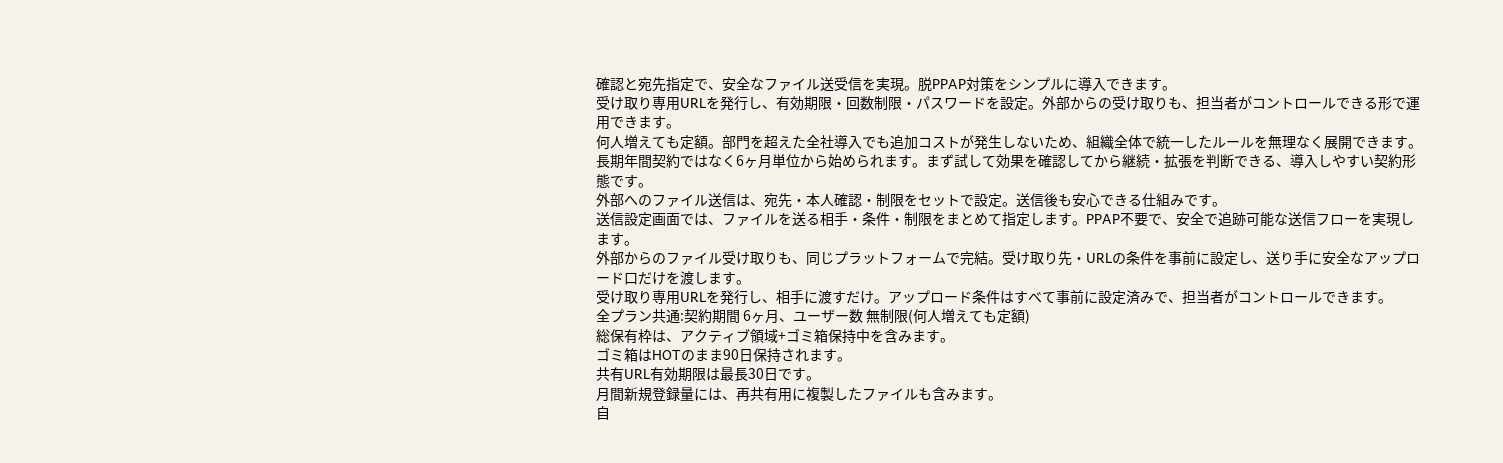確認と宛先指定で、安全なファイル送受信を実現。脱PPAP対策をシンプルに導入できます。
受け取り専用URLを発行し、有効期限・回数制限・パスワードを設定。外部からの受け取りも、担当者がコントロールできる形で運用できます。
何人増えても定額。部門を超えた全社導入でも追加コストが発生しないため、組織全体で統一したルールを無理なく展開できます。
長期年間契約ではなく6ヶ月単位から始められます。まず試して効果を確認してから継続・拡張を判断できる、導入しやすい契約形態です。
外部へのファイル送信は、宛先・本人確認・制限をセットで設定。送信後も安心できる仕組みです。
送信設定画面では、ファイルを送る相手・条件・制限をまとめて指定します。PPAP不要で、安全で追跡可能な送信フローを実現します。
外部からのファイル受け取りも、同じプラットフォームで完結。受け取り先・URLの条件を事前に設定し、送り手に安全なアップロード口だけを渡します。
受け取り専用URLを発行し、相手に渡すだけ。アップロード条件はすべて事前に設定済みで、担当者がコントロールできます。
全プラン共通:契約期間 6ヶ月、ユーザー数 無制限(何人増えても定額)
総保有枠は、アクティブ領域+ゴミ箱保持中を含みます。
ゴミ箱はHOTのまま90日保持されます。
共有URL有効期限は最長30日です。
月間新規登録量には、再共有用に複製したファイルも含みます。
自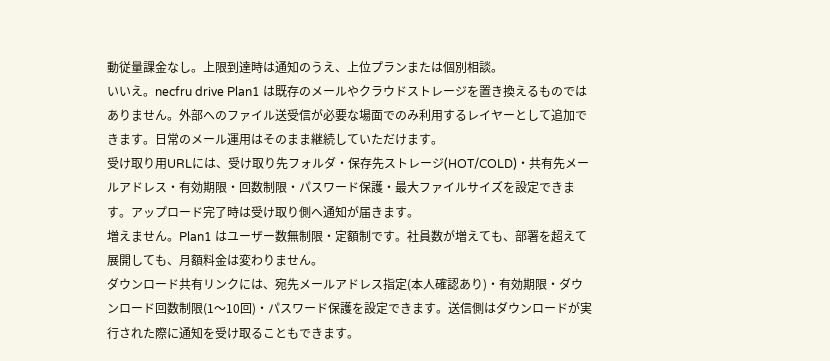動従量課金なし。上限到達時は通知のうえ、上位プランまたは個別相談。
いいえ。necfru drive Plan1 は既存のメールやクラウドストレージを置き換えるものではありません。外部へのファイル送受信が必要な場面でのみ利用するレイヤーとして追加できます。日常のメール運用はそのまま継続していただけます。
受け取り用URLには、受け取り先フォルダ・保存先ストレージ(HOT/COLD)・共有先メールアドレス・有効期限・回数制限・パスワード保護・最大ファイルサイズを設定できます。アップロード完了時は受け取り側へ通知が届きます。
増えません。Plan1 はユーザー数無制限・定額制です。社員数が増えても、部署を超えて展開しても、月額料金は変わりません。
ダウンロード共有リンクには、宛先メールアドレス指定(本人確認あり)・有効期限・ダウンロード回数制限(1〜10回)・パスワード保護を設定できます。送信側はダウンロードが実行された際に通知を受け取ることもできます。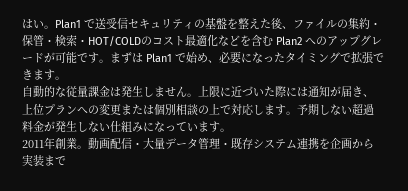はい。Plan1 で送受信セキュリティの基盤を整えた後、ファイルの集約・保管・検索・HOT/COLDのコスト最適化などを含む Plan2 へのアップグレードが可能です。まずは Plan1 で始め、必要になったタイミングで拡張できます。
自動的な従量課金は発生しません。上限に近づいた際には通知が届き、上位プランへの変更または個別相談の上で対応します。予期しない超過料金が発生しない仕組みになっています。
2011年創業。動画配信・大量データ管理・既存システム連携を企画から実装まで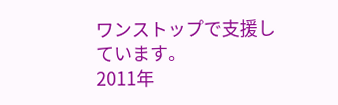ワンストップで支援しています。
2011年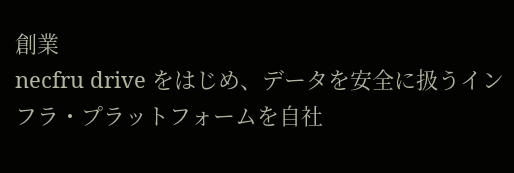創業
necfru drive をはじめ、データを安全に扱うインフラ・プラットフォームを自社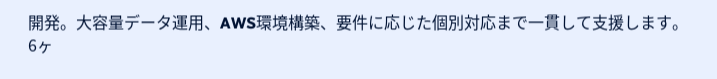開発。大容量データ運用、AWS環境構築、要件に応じた個別対応まで一貫して支援します。
6ヶ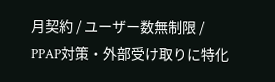月契約 / ユーザー数無制限 / PPAP対策・外部受け取りに特化